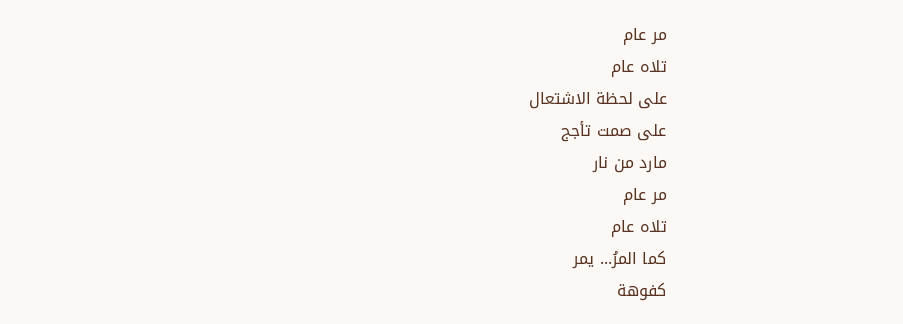مر عام
تلاه عام
على لحظة الاشتعال
على صمت تأجج
مارد من نار
مر عام
تلاه عام
كما المرُ... يمر
كفوهة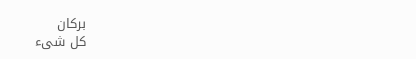بركان
كل شىء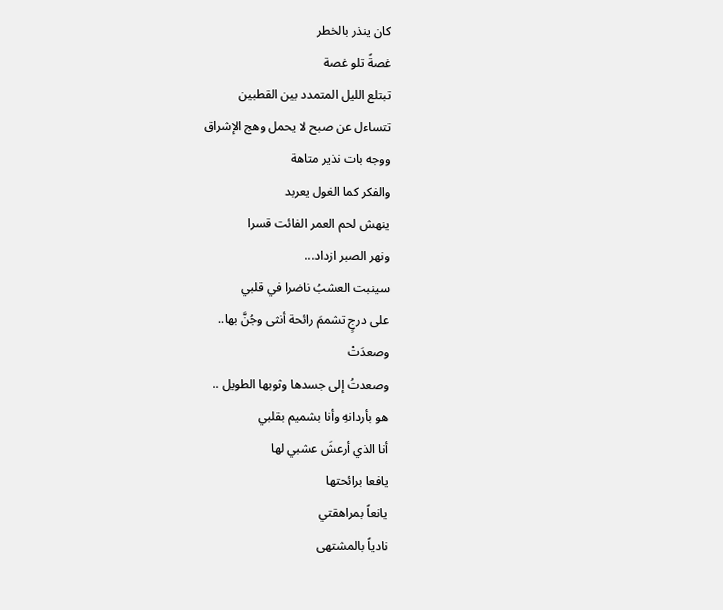كان ينذر بالخطر
غصةً تلو غصة
تبتلع الليل المتمدد بين القطبين
تتساءل عن صبح لا يحمل وهج الإشراق
ووجه بات نذير متاهة
والفكر كما الغول يعربد
ينهش لحم العمر الفائت قسرا
ونهر الصبر ازداد...
سينبت العشبُ ناضرا في قلبي
على درجٍ تشممَ رائحة أنثى وجُنَّ بها..
وصعدَتْ
وصعدتُ إلى جسدها وثوبها الطويل ..
هو بأردانهِ وأنا بشميم بقلبي
أنا الذي أرعشَ عشبي لها
يافعا برائحتها
يانعاً بمراهقتي
نادياً بالمشتهى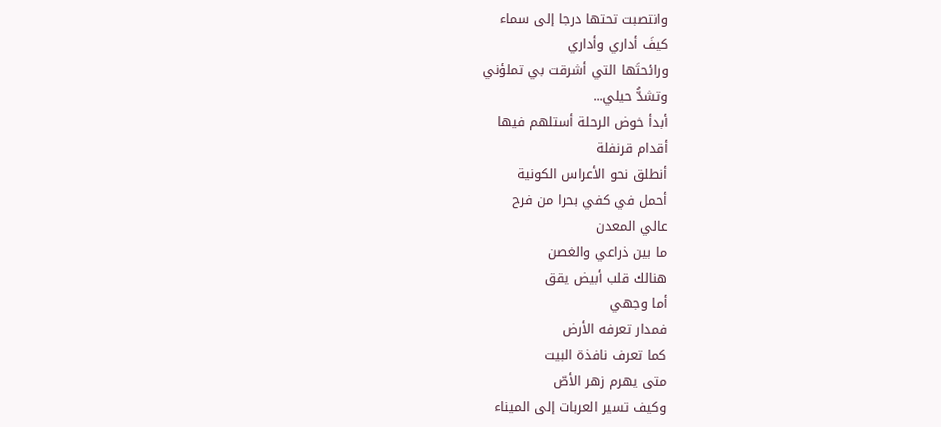وانتصبت تحتها درجا إلى سماء
كيفَ أداري وأداري
ورائحتَها التي أشرقت بي تملؤني
وتشدُّ حيلي...
أبدأ خوض الرحلة أستلهم فيها
أقدام قرنفلة
أنطلق نحو الأعراس الكونية
أحمل في كفي بحرا من فرح
عالي المعدن
ما بين ذراعي والغصن
هنالك قلب أبيض يقق
أما وجهي
فمدار تعرفه الأرض
كما تعرف نافذة البيت
متى يهرم زهر الأصّ
وكيف تسير العربات إلى الميناء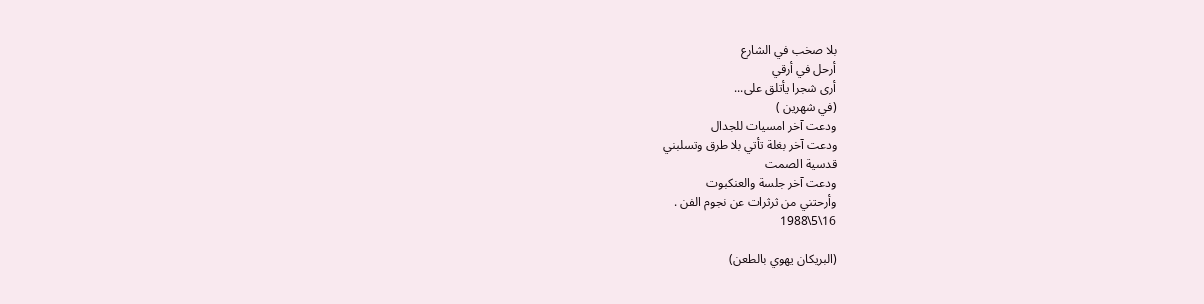بلا صخب في الشارع
أرحل في أرقي
أرى شجرا يأتلق على...
(في شهرين )
ودعت آخر امسيات للجدال
ودعت آخر بغلة تأتي بلا طرق وتسلبني
قدسية الصمت
ودعت آخر جلسة والعنكبوت
وأرحتني من ثرثرات عن نجوم الفن .
16\5\1988

(البريكان يهوي بالطعن)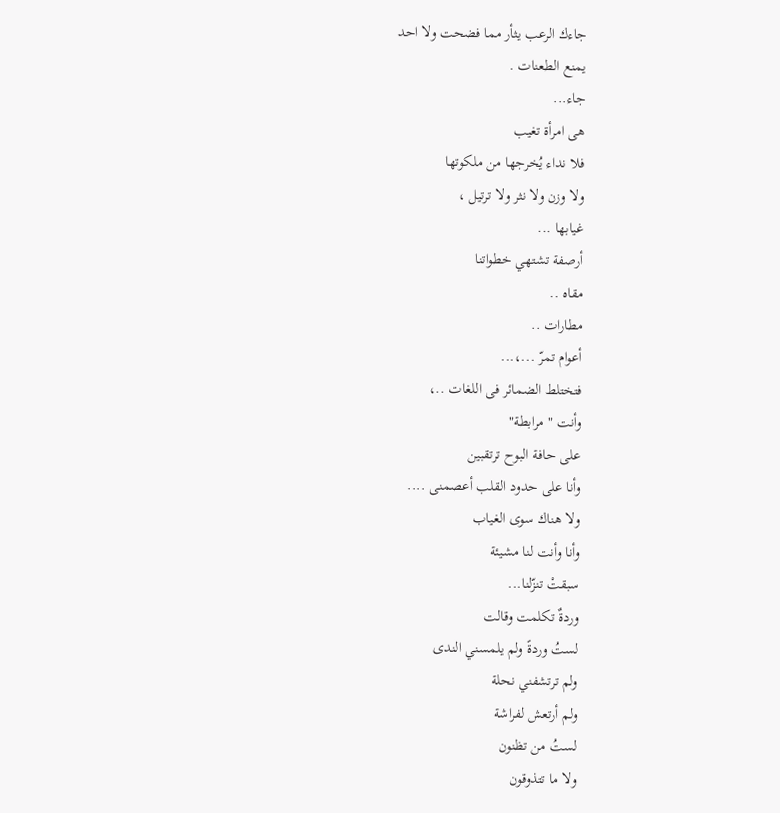جاءك الرعب يثأر مما فضحت ولا احد
يمنع الطعنات .
جاء...
هى امرأة تغيب
فلا نداء يُخرجها من ملكوتها
ولا وزن ولا نثر ولا ترتيل ،
غيابها ...
أرصفة تشتهي خطواتنا
مقاه ..
مطارات ..
أعوام تمرّ ...،...
فتختلط الضمائر فى اللغات ..،
وأنت " مرابطة"
على حافة البوح ترتقبين
وأنا على حدود القلب أعصمنى ....
ولا هناك سوى الغياب
وأنا وأنت لنا مشيئة
سبقتْ تنزّلنا...
وردةٌ تكلمت وقالت
لستُ وردةً ولم يلمسني الندى
ولم ترتشفني نحلة
ولم أرتعش لفراشة
لستُ من تظنون
ولا ما تتذوقون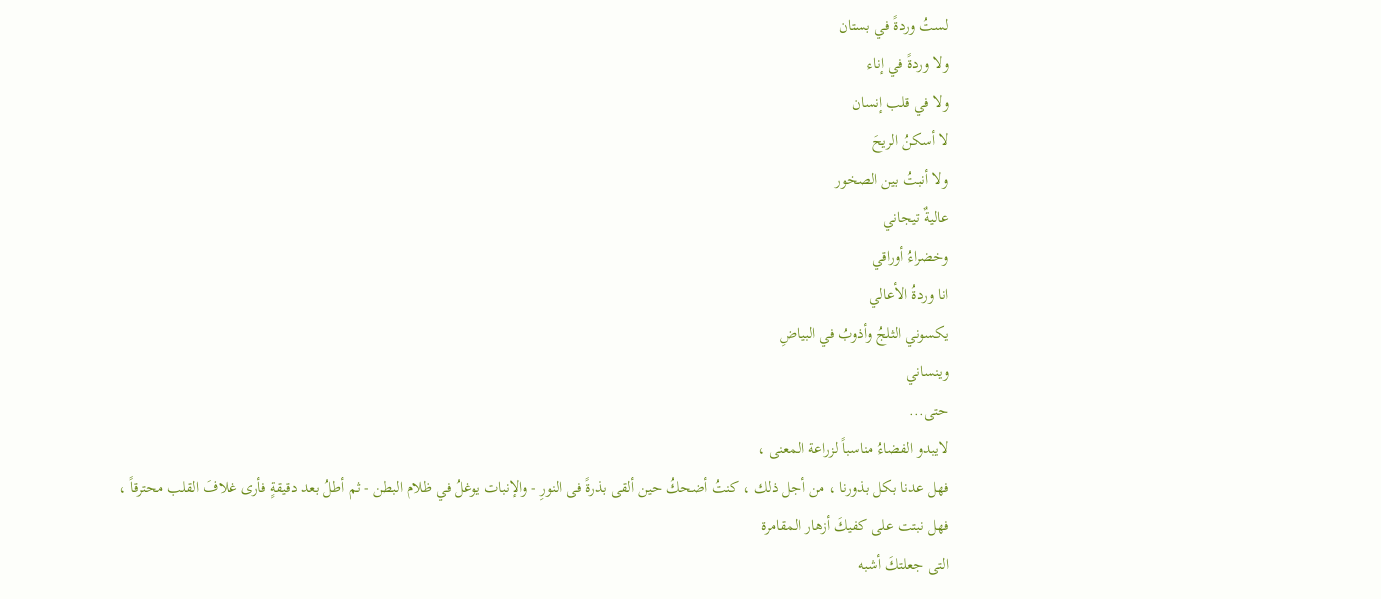لستُ وردةً في بستان
ولا وردةً في إناء
ولا في قلب إنسان
لا أسكنُ الريحَ
ولا أنبتُ بين الصخور
عاليةٌ تيجاني
وخضراءُ أوراقي
انا وردةُ الأعالي
يكسوني الثلجُ وأذوبُ في البياضِ
وينساني
حتى...
لايبدو الفضاءُ مناسباً لزراعة المعنى ،
فهل عدنا بكل بذورنا ، من أجل ذلك ، كنتُ أضحكُ حين ألقى بذرةً فى النورِ - والإنبات يوغلُ في ظلام البطن - ثم أطلُ بعد دقيقةٍ فأرى غلافَ القلب محترقاً ،
فهل نبتت على كفيكَ أزهار المقامرة
التى جعلتكَ أشبه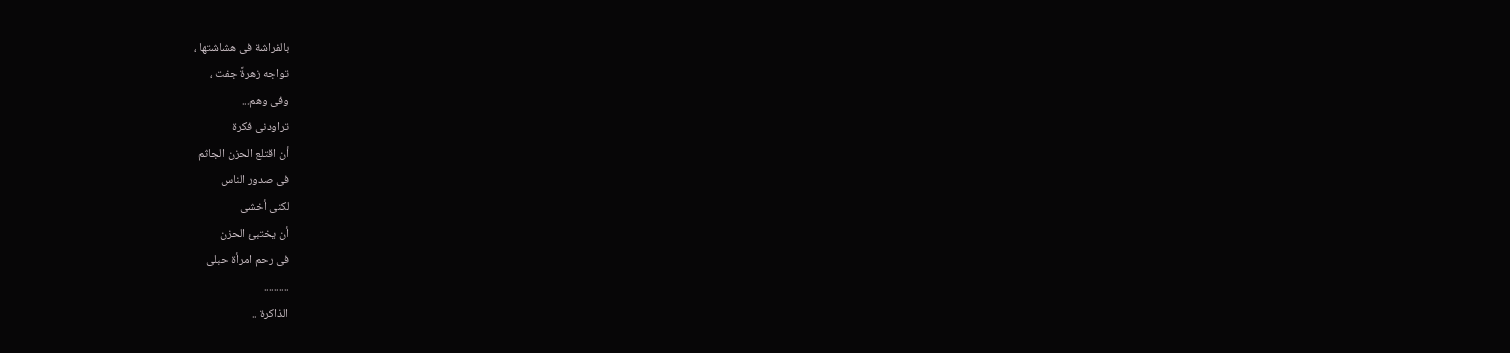بالفراشة فى هشاشتها ،
تواجه زهرةً جفت ،
وفى وهم...
تراودنى فكرة
أن اقتلع الحزن الجاثم
فى صدور الناس
لكنى أخشى
أن يختبئ الحزن
فى رحم امرأة حبلى
..........
الذاكرة ..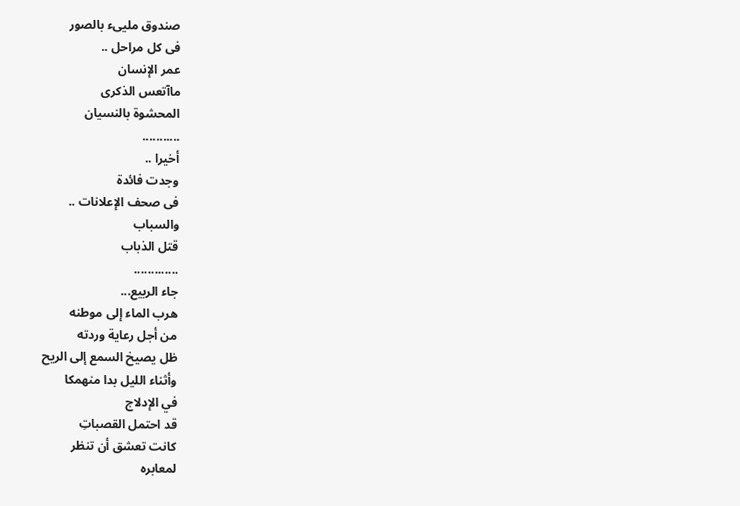صندوق مليىء بالصور
فى كل مراحل ..
عمر الإنسان
ماآتعس الذكرى
المحشوة بالنسيان
...........
أخيرا ..
وجدت فائدة
فى صحف الإعلانات ..
والسباب
قتل الذباب
.............
جاء الربيع...
هرب الماء إلى موطنه
من أجل رعاية وردته
ظل يصيخ السمع إلى الريح
وأثناء الليل بدا منهمكا
في الإدلاج
قد احتمل القصباتِ
كانت تعشق أن تنظر
لمعابره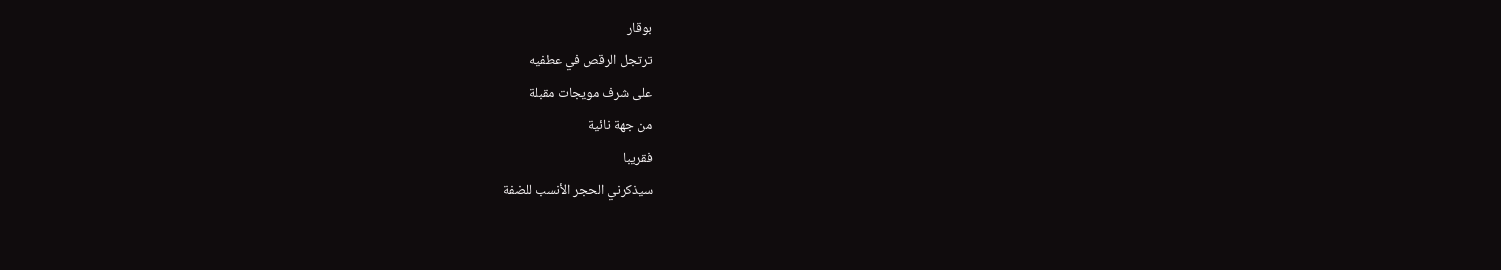بوقار
ترتجل الرقص في عطفيه
على شرف مويجات مقبلة
من جهة نائية
فقريبا
سيذكرني الحجر الأنسب للضفة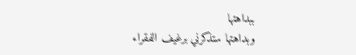ببداهتها
وبداهتها ستذكرني برغيف الفقراء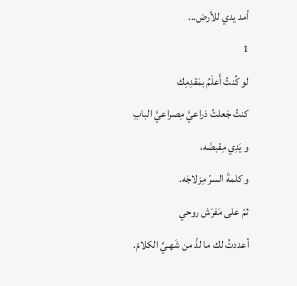أمد يدي للأرض...
1
لو كُنتُ أَعلَمُ بمَقدِمِك
كنتُ جَعلتُ ذراعيَّ مِصراعيَّ البابِ
و يَدِي مِقبضَه،
و كلمةَ السرّ مِزلاجَه.
ثمّ على مَفرَش روحي
أعددتُ لك ما لذّ من شَهـيِّ الكلامْ.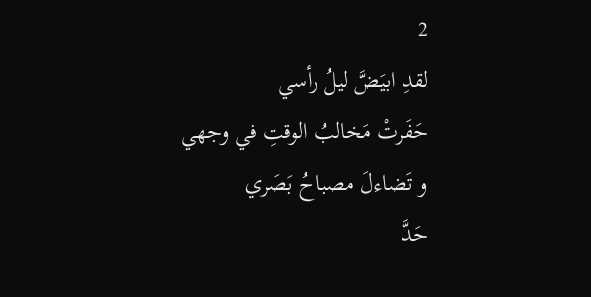2
لقدِ ابيَضَّ ليلُ رأسي
حَفَرتْ مَخالبُ الوقتِ في وجهي
و تَضاءلَ مصباحُ بَصَري
حَدَّ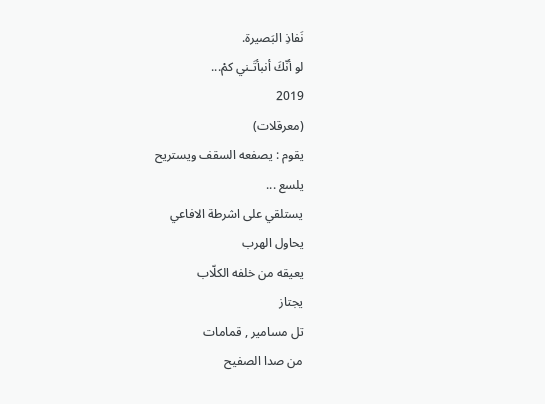نَفاذِ البَصيرة.
لو أنّكَ أنبأتَـني كمْ...
2019
(معرقلات)
يقوم : يصفعه السقف ويستريح
يلسع ...
يستلقي على اشرطة الافاعي
يحاول الهرب
يعيقه من خلفه الكلّاب
يجتاز
تل مسامير , قمامات
من صدا الصفيح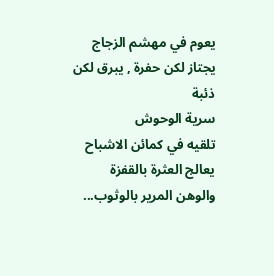يعوم في مهشم الزجاج
يجتاز لكن حفرة , يبرق لكن ذئبة
سرية الوحوش
تلقيه في كمائن الاشباح
يعالج العثرة بالقفزة
والوهن المرير بالوثوب...